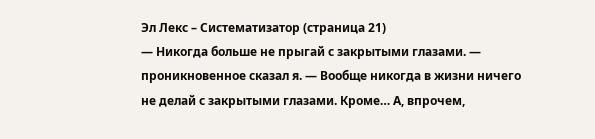Эл Лекс – Систематизатор (страница 21)
— Никогда больше не прыгай с закрытыми глазами. — проникновенное сказал я. — Вообще никогда в жизни ничего не делай с закрытыми глазами. Кроме… А, впрочем,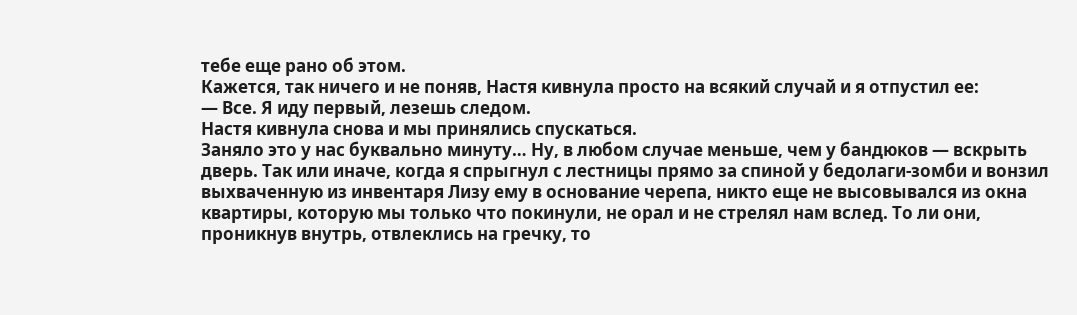тебе еще рано об этом.
Кажется, так ничего и не поняв, Настя кивнула просто на всякий случай и я отпустил ее:
— Все. Я иду первый, лезешь следом.
Настя кивнула снова и мы принялись спускаться.
Заняло это у нас буквально минуту… Ну, в любом случае меньше, чем у бандюков — вскрыть дверь. Так или иначе, когда я спрыгнул с лестницы прямо за спиной у бедолаги-зомби и вонзил выхваченную из инвентаря Лизу ему в основание черепа, никто еще не высовывался из окна квартиры, которую мы только что покинули, не орал и не стрелял нам вслед. То ли они, проникнув внутрь, отвлеклись на гречку, то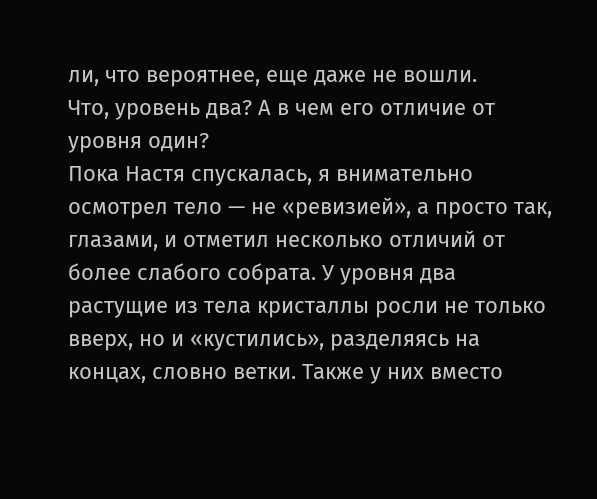ли, что вероятнее, еще даже не вошли.
Что, уровень два? А в чем его отличие от уровня один?
Пока Настя спускалась, я внимательно осмотрел тело — не «ревизией», а просто так, глазами, и отметил несколько отличий от более слабого собрата. У уровня два растущие из тела кристаллы росли не только вверх, но и «кустились», разделяясь на концах, словно ветки. Также у них вместо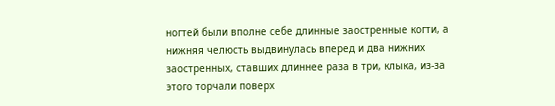ногтей были вполне себе длинные заостренные когти, а нижняя челюсть выдвинулась вперед и два нижних заостренных, ставших длиннее раза в три, клыка, из-за этого торчали поверх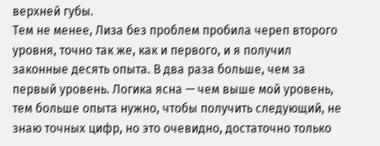верхней губы.
Тем не менее, Лиза без проблем пробила череп второго уровня, точно так же, как и первого, и я получил законные десять опыта. В два раза больше, чем за первый уровень. Логика ясна — чем выше мой уровень, тем больше опыта нужно, чтобы получить следующий, не знаю точных цифр, но это очевидно, достаточно только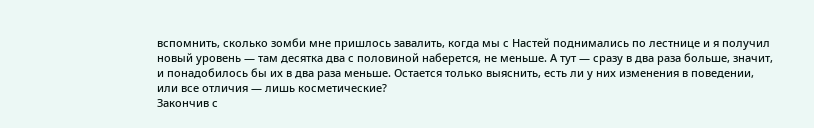вспомнить, сколько зомби мне пришлось завалить, когда мы с Настей поднимались по лестнице и я получил новый уровень — там десятка два с половиной наберется, не меньше. А тут — сразу в два раза больше, значит, и понадобилось бы их в два раза меньше. Остается только выяснить, есть ли у них изменения в поведении, или все отличия — лишь косметические?
Закончив с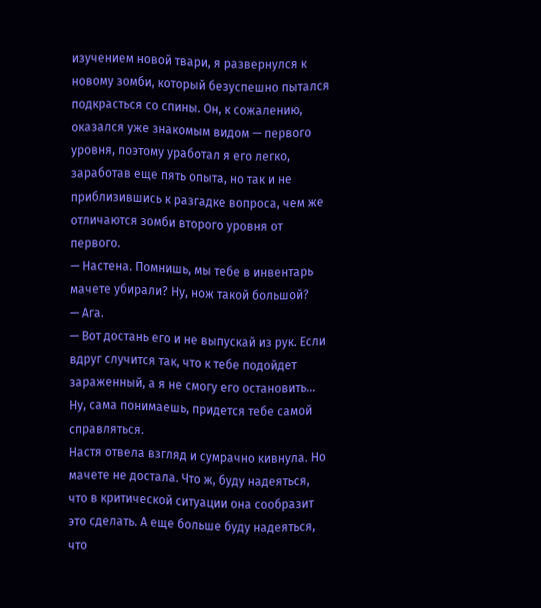изучением новой твари, я развернулся к новому зомби, который безуспешно пытался подкрасться со спины. Он, к сожалению, оказался уже знакомым видом — первого уровня, поэтому уработал я его легко, заработав еще пять опыта, но так и не приблизившись к разгадке вопроса, чем же отличаются зомби второго уровня от первого.
— Настена. Помнишь, мы тебе в инвентарь мачете убирали? Ну, нож такой большой?
— Ага.
— Вот достань его и не выпускай из рук. Если вдруг случится так, что к тебе подойдет зараженный, а я не смогу его остановить… Ну, сама понимаешь, придется тебе самой справляться.
Настя отвела взгляд и сумрачно кивнула. Но мачете не достала. Что ж, буду надеяться, что в критической ситуации она сообразит это сделать. А еще больше буду надеяться, что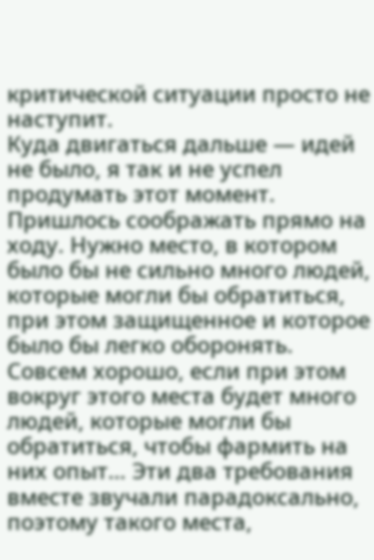критической ситуации просто не наступит.
Куда двигаться дальше — идей не было, я так и не успел продумать этот момент. Пришлось соображать прямо на ходу. Нужно место, в котором было бы не сильно много людей, которые могли бы обратиться, при этом защищенное и которое было бы легко оборонять. Совсем хорошо, если при этом вокруг этого места будет много людей, которые могли бы обратиться, чтобы фармить на них опыт… Эти два требования вместе звучали парадоксально, поэтому такого места,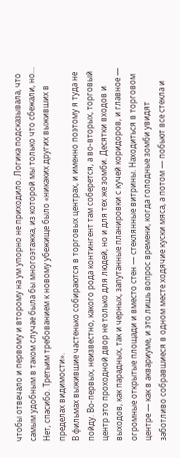чтобы отвечало и первому и второму на ум упорно не приходило. Логика подсказывала, что самым удобным в таком случае была бы многоэтажка, из которой мы только что сбежали, но… Нет, спасибо. Третьим требованием к новому убежище было «никаких других выживших в пределах видимости».
В фильмах выжившие частенько собираются в торговых центрах, и именно поэтому я туда не пойду. Во-первых, неизвестно, какого рода контингент там соберется, а во-вторых, торговый центр это проходной двор не только для людей, но и для тех же зомби. Десятки входов и выходов, как парадных, так и черных, запутанные планировки с кучей коридоров, и главное — огромные открытые площади и вместо стен — стеклянные витрины. Находиться в торговом центре — как в аквариуме, и это лишь вопрос времени, когда голодные зомби увидят заботливо собравшиеся в одном месте ходячие куски мяса, а потом — побьют все стекла и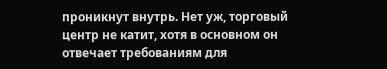проникнут внутрь. Нет уж, торговый центр не катит, хотя в основном он отвечает требованиям для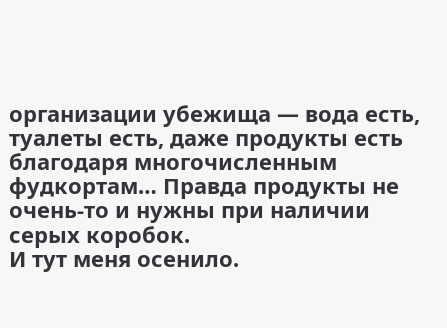организации убежища — вода есть, туалеты есть, даже продукты есть благодаря многочисленным фудкортам… Правда продукты не очень-то и нужны при наличии серых коробок.
И тут меня осенило.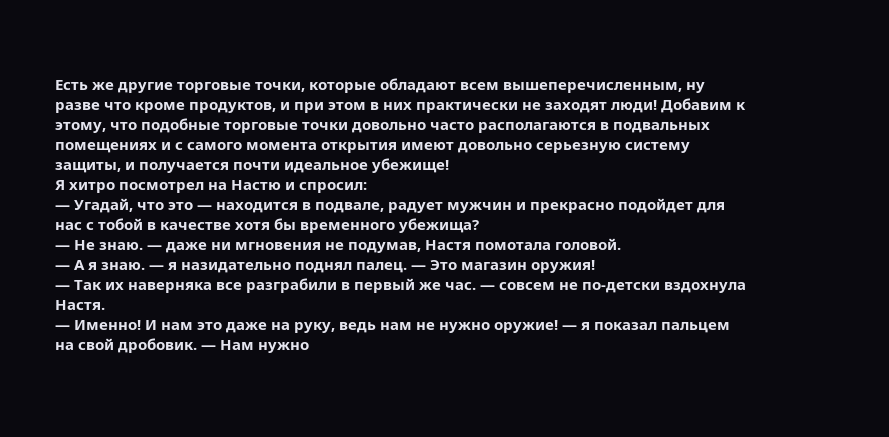Есть же другие торговые точки, которые обладают всем вышеперечисленным, ну разве что кроме продуктов, и при этом в них практически не заходят люди! Добавим к этому, что подобные торговые точки довольно часто располагаются в подвальных помещениях и с самого момента открытия имеют довольно серьезную систему защиты, и получается почти идеальное убежище!
Я хитро посмотрел на Настю и спросил:
— Угадай, что это — находится в подвале, радует мужчин и прекрасно подойдет для нас с тобой в качестве хотя бы временного убежища?
— Не знаю. — даже ни мгновения не подумав, Настя помотала головой.
— А я знаю. — я назидательно поднял палец. — Это магазин оружия!
— Так их наверняка все разграбили в первый же час. — совсем не по-детски вздохнула Настя.
— Именно! И нам это даже на руку, ведь нам не нужно оружие! — я показал пальцем на свой дробовик. — Нам нужно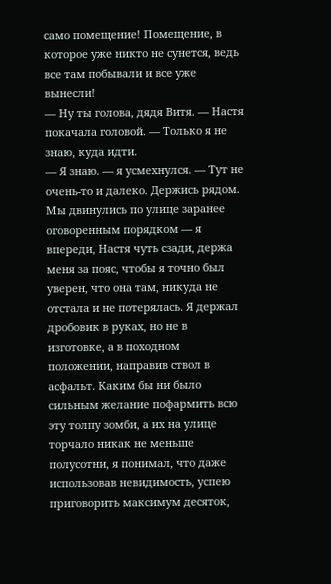само помещение! Помещение, в которое уже никто не сунется, ведь все там побывали и все уже вынесли!
— Ну ты голова, дядя Витя. — Настя покачала головой. — Только я не знаю, куда идти.
— Я знаю. — я усмехнулся. — Тут не очень-то и далеко. Держись рядом.
Мы двинулись по улице заранее оговоренным порядком — я впереди, Настя чуть сзади, держа меня за пояс, чтобы я точно был уверен, что она там, никуда не отстала и не потерялась. Я держал дробовик в руках, но не в изготовке, а в походном положении, направив ствол в асфальт. Каким бы ни было сильным желание пофармить всю эту толпу зомби, а их на улице торчало никак не меньше полусотни, я понимал, что даже использовав невидимость, успею приговорить максимум десяток,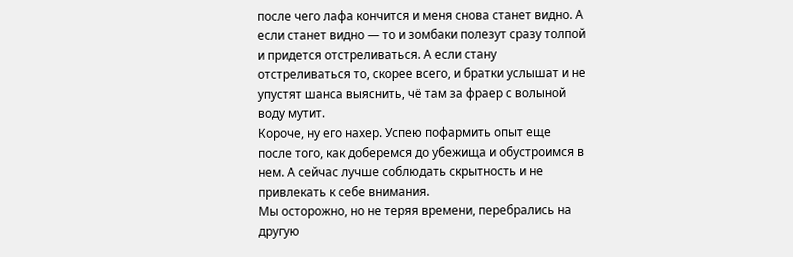после чего лафа кончится и меня снова станет видно. А если станет видно — то и зомбаки полезут сразу толпой и придется отстреливаться. А если стану отстреливаться то, скорее всего, и братки услышат и не упустят шанса выяснить, чё там за фраер с волыной воду мутит.
Короче, ну его нахер. Успею пофармить опыт еще после того, как доберемся до убежища и обустроимся в нем. А сейчас лучше соблюдать скрытность и не привлекать к себе внимания.
Мы осторожно, но не теряя времени, перебрались на другую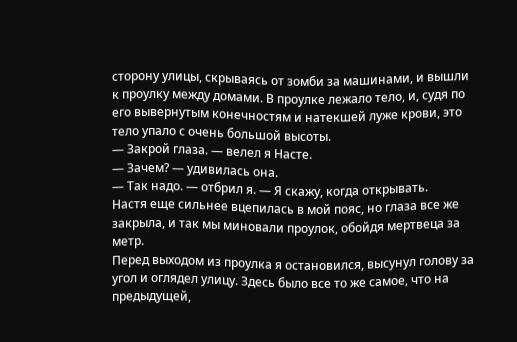сторону улицы, скрываясь от зомби за машинами, и вышли к проулку между домами. В проулке лежало тело, и, судя по его вывернутым конечностям и натекшей луже крови, это тело упало с очень большой высоты.
— Закрой глаза. — велел я Насте.
— Зачем? — удивилась она.
— Так надо. — отбрил я. — Я скажу, когда открывать.
Настя еще сильнее вцепилась в мой пояс, но глаза все же закрыла, и так мы миновали проулок, обойдя мертвеца за метр.
Перед выходом из проулка я остановился, высунул голову за угол и оглядел улицу. Здесь было все то же самое, что на предыдущей,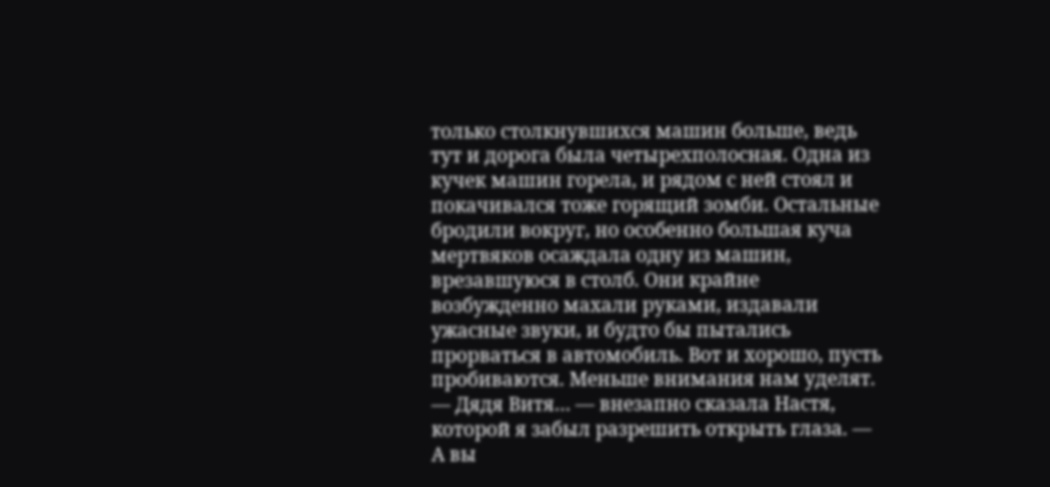только столкнувшихся машин больше, ведь тут и дорога была четырехполосная. Одна из кучек машин горела, и рядом с ней стоял и покачивался тоже горящий зомби. Остальные бродили вокруг, но особенно большая куча мертвяков осаждала одну из машин, врезавшуюся в столб. Они крайне возбужденно махали руками, издавали ужасные звуки, и будто бы пытались прорваться в автомобиль. Вот и хорошо, пусть пробиваются. Меньше внимания нам уделят.
— Дядя Витя… — внезапно сказала Настя, которой я забыл разрешить открыть глаза. — А вы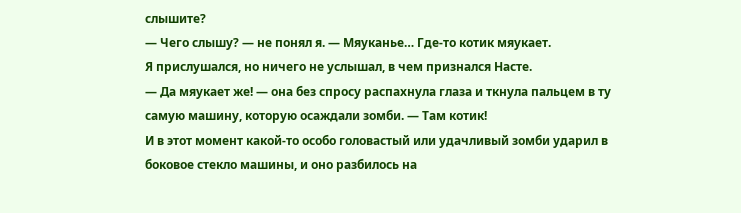слышите?
— Чего слышу? — не понял я. — Мяуканье… Где-то котик мяукает.
Я прислушался, но ничего не услышал, в чем признался Насте.
— Да мяукает же! — она без спросу распахнула глаза и ткнула пальцем в ту самую машину, которую осаждали зомби. — Там котик!
И в этот момент какой-то особо головастый или удачливый зомби ударил в боковое стекло машины, и оно разбилось на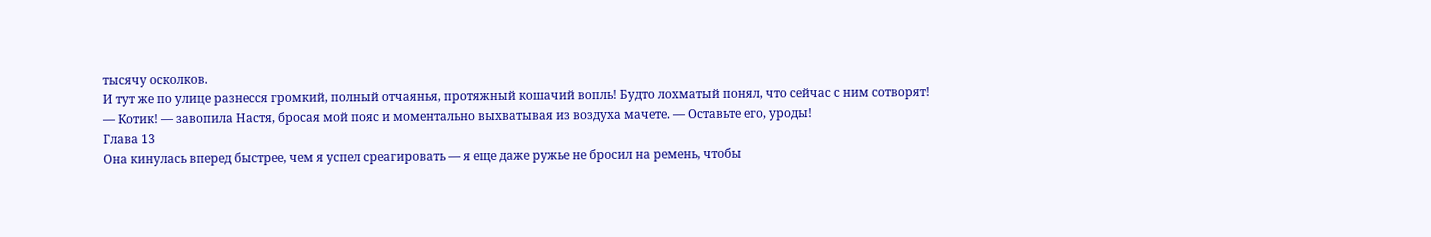тысячу осколков.
И тут же по улице разнесся громкий, полный отчаянья, протяжный кошачий вопль! Будто лохматый понял, что сейчас с ним сотворят!
— Котик! — завопила Настя, бросая мой пояс и моментально выхватывая из воздуха мачете. — Оставьте его, уроды!
Глава 13
Она кинулась вперед быстрее, чем я успел среагировать — я еще даже ружье не бросил на ремень, чтобы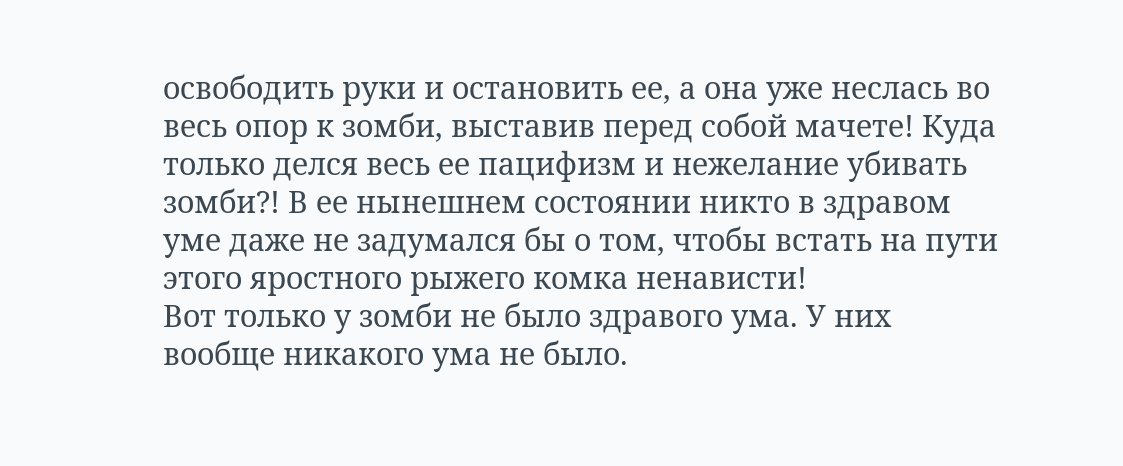освободить руки и остановить ее, а она уже неслась во весь опор к зомби, выставив перед собой мачете! Куда только делся весь ее пацифизм и нежелание убивать зомби?! В ее нынешнем состоянии никто в здравом уме даже не задумался бы о том, чтобы встать на пути этого яростного рыжего комка ненависти!
Вот только у зомби не было здравого ума. У них вообще никакого ума не было.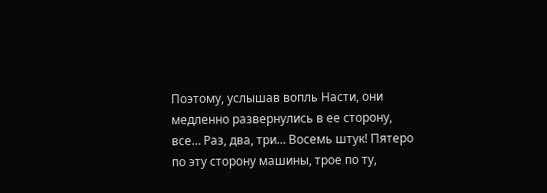Поэтому, услышав вопль Насти, они медленно развернулись в ее сторону, все… Раз, два, три… Восемь штук! Пятеро по эту сторону машины, трое по ту,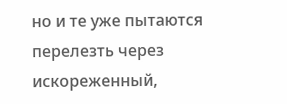но и те уже пытаются перелезть через искореженный,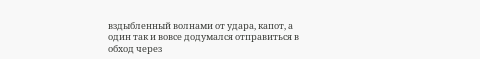вздыбленный волнами от удара, капот, а один так и вовсе додумался отправиться в обход через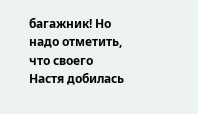багажник! Но надо отметить, что своего Настя добилась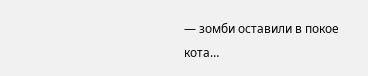— зомби оставили в покое кота…